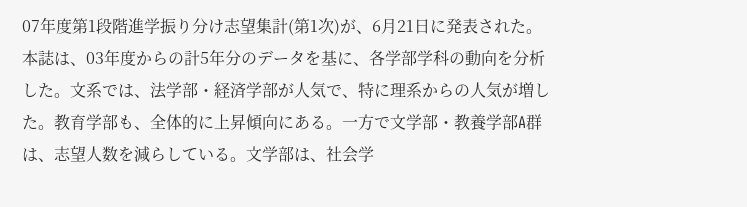07年度第1段階進学振り分け志望集計(第1次)が、6月21日に発表された。本誌は、03年度からの計5年分のデータを基に、各学部学科の動向を分析した。文系では、法学部・経済学部が人気で、特に理系からの人気が増した。教育学部も、全体的に上昇傾向にある。一方で文学部・教養学部A群は、志望人数を減らしている。文学部は、社会学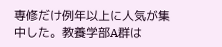専修だけ例年以上に人気が集中した。教養学部A群は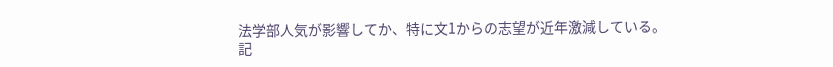法学部人気が影響してか、特に文1からの志望が近年激減している。
記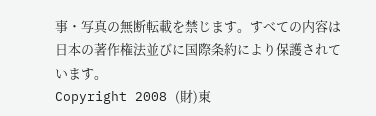事・写真の無断転載を禁じます。すべての内容は日本の著作権法並びに国際条約により保護されています。
Copyright 2008 (財)東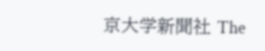京大学新聞社 The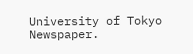University of Tokyo Newspaper.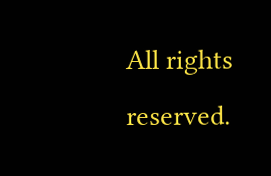All rights reserved.